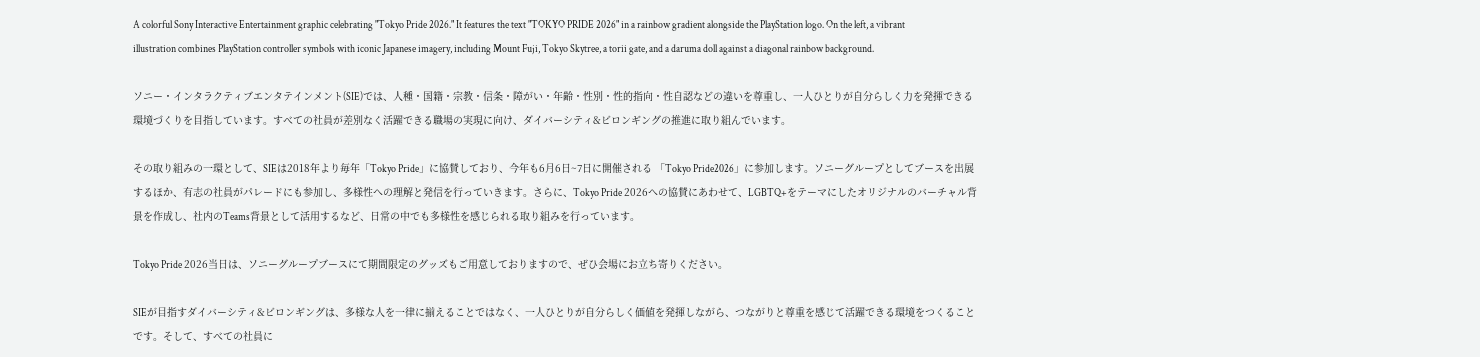A colorful Sony Interactive Entertainment graphic celebrating "Tokyo Pride 2026." It features the text "TOKYO PRIDE 2026" in a rainbow gradient alongside the PlayStation logo. On the left, a vibrant illustration combines PlayStation controller symbols with iconic Japanese imagery, including Mount Fuji, Tokyo Skytree, a torii gate, and a daruma doll against a diagonal rainbow background.

ソニー・インタラクティブエンタテインメント(SIE)では、人種・国籍・宗教・信条・障がい・年齢・性別・性的指向・性自認などの違いを尊重し、一人ひとりが自分らしく力を発揮できる環境づくりを目指しています。すべての社員が差別なく活躍できる職場の実現に向け、ダイバーシティ&ビロンギングの推進に取り組んでいます。

その取り組みの一環として、SIEは2018年より毎年「Tokyo Pride」に協賛しており、今年も6月6日~7日に開催される 「Tokyo Pride2026」に参加します。ソニーグループとしてブースを出展するほか、有志の社員がパレードにも参加し、多様性への理解と発信を行っていきます。さらに、Tokyo Pride 2026への協賛にあわせて、LGBTQ+をテーマにしたオリジナルのバーチャル背景を作成し、社内のTeams背景として活用するなど、日常の中でも多様性を感じられる取り組みを行っています。

Tokyo Pride 2026当日は、ソニーグループブースにて期間限定のグッズもご用意しておりますので、ぜひ会場にお立ち寄りください。

SIEが目指すダイバーシティ&ビロンギングは、多様な人を一律に揃えることではなく、一人ひとりが自分らしく価値を発揮しながら、つながりと尊重を感じて活躍できる環境をつくることです。そして、すべての社員に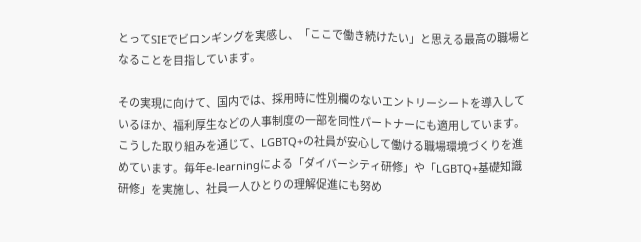とってSIEでビロンギングを実感し、「ここで働き続けたい」と思える最高の職場となることを目指しています。

その実現に向けて、国内では、採用時に性別欄のないエントリーシートを導入しているほか、福利厚生などの人事制度の一部を同性パートナーにも適用しています。こうした取り組みを通じて、LGBTQ+の社員が安心して働ける職場環境づくりを進めています。毎年e-learningによる「ダイバーシティ研修」や「LGBTQ+基礎知識研修」を実施し、社員一人ひとりの理解促進にも努め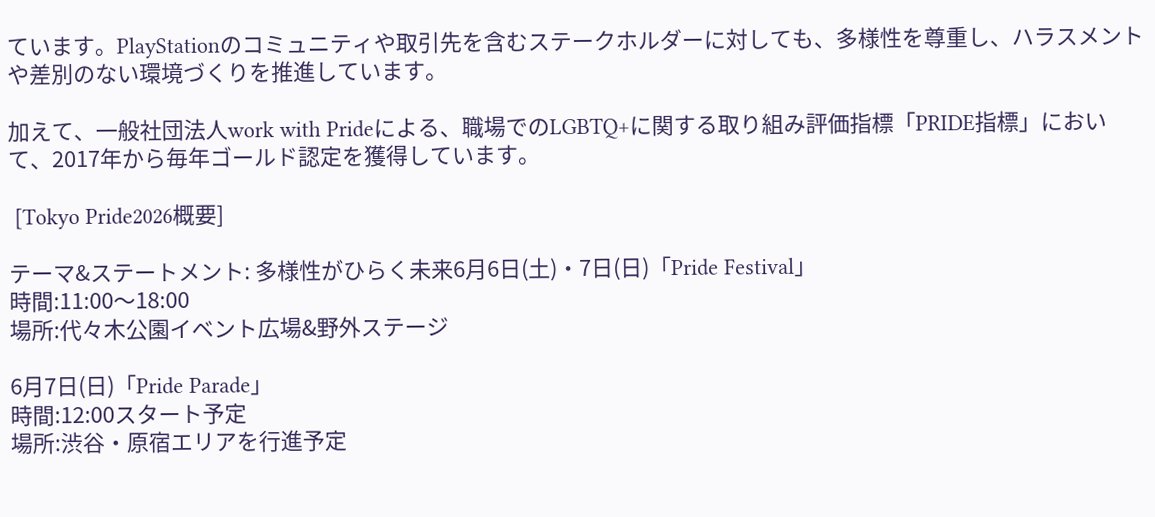ています。PlayStationのコミュニティや取引先を含むステークホルダーに対しても、多様性を尊重し、ハラスメントや差別のない環境づくりを推進しています。

加えて、一般社団法人work with Prideによる、職場でのLGBTQ+に関する取り組み評価指標「PRIDE指標」において、2017年から毎年ゴールド認定を獲得しています。

 [Tokyo Pride2026概要]

テーマ&ステートメント: 多様性がひらく未来6月6日(土)・7日(日)「Pride Festival」
時間:11:00〜18:00
場所:代々木公園イベント広場&野外ステージ

6月7日(日)「Pride Parade」
時間:12:00スタート予定
場所:渋谷・原宿エリアを行進予定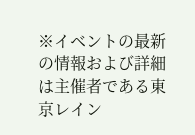※イベントの最新の情報および詳細は主催者である東京レイン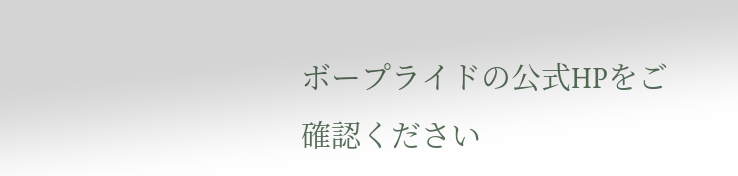ボープライドの公式HPをご確認ください